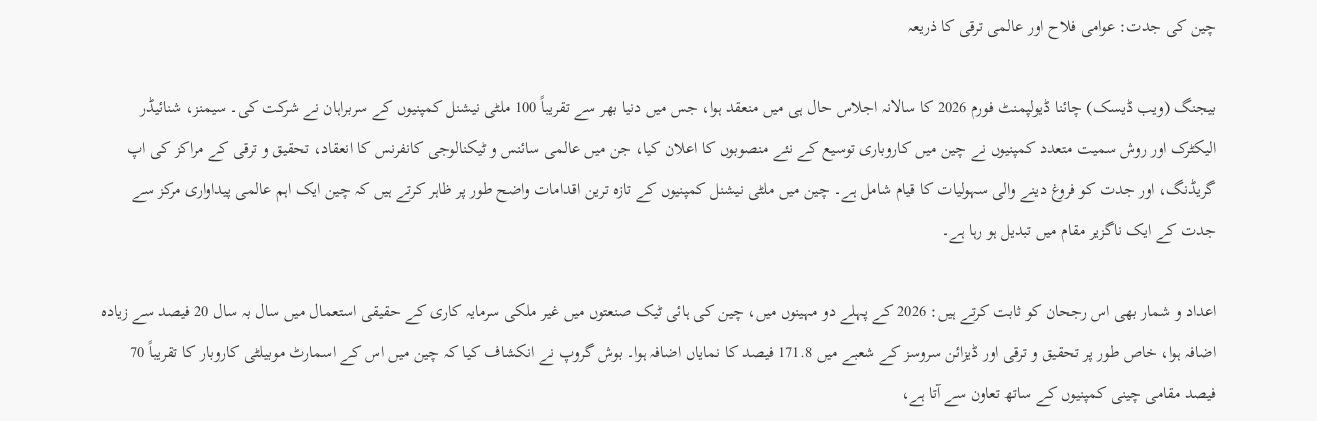چین کی جدت: عوامی فلاح اور عالمی ترقی کا ذریعہ

بیجنگ (ویب ڈیسک) چائنا ڈیولپمنٹ فورم 2026 کا سالانہ اجلاس حال ہی میں منعقد ہوا، جس میں دنیا بھر سے تقریباً 100 ملٹی نیشنل کمپنیوں کے سربراہان نے شرکت کی۔ سیمنز، شنائیڈر الیکٹرک اور روش سمیت متعدد کمپنیوں نے چین میں کاروباری توسیع کے نئے منصوبوں کا اعلان کیا، جن میں عالمی سائنس و ٹیکنالوجی کانفرنس کا انعقاد، تحقیق و ترقی کے مراکز کی اپ گریڈنگ، اور جدت کو فروغ دینے والی سہولیات کا قیام شامل ہے۔ چین میں ملٹی نیشنل کمپنیوں کے تازہ ترین اقدامات واضح طور پر ظاہر کرتے ہیں کہ چین ایک اہم عالمی پیداواری مرکز سے جدت کے ایک ناگزیر مقام میں تبدیل ہو رہا ہے۔

اعداد و شمار بھی اس رجحان کو ثابت کرتے ہیں: 2026 کے پہلے دو مہینوں میں، چین کی ہائی ٹیک صنعتوں میں غیر ملکی سرمایہ کاری کے حقیقی استعمال میں سال بہ سال 20 فیصد سے زیادہ اضافہ ہوا، خاص طور پر تحقیق و ترقی اور ڈیزائن سروسز کے شعبے میں 171.8 فیصد کا نمایاں اضافہ ہوا۔ بوش گروپ نے انکشاف کیا کہ چین میں اس کے اسمارٹ موبیلٹی کاروبار کا تقریباً 70 فیصد مقامی چینی کمپنیوں کے ساتھ تعاون سے آتا ہے،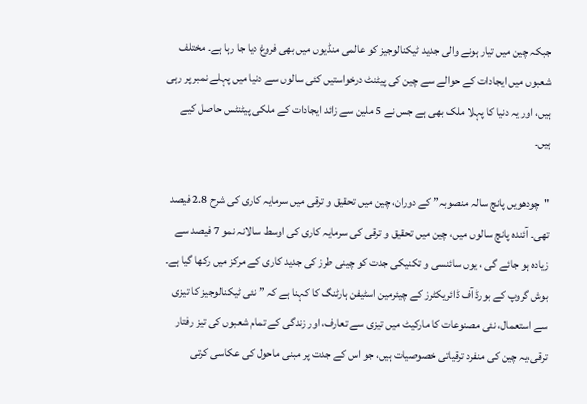جبکہ چین میں تیار ہونے والی جدید ٹیکنالوجیز کو عالمی منڈیوں میں بھی فروغ دیا جا رہا ہے۔ مختلف شعبوں میں ایجادات کے حوالے سے چین کی پیٹنٹ درخواستیں کئی سالوں سے دنیا میں پہلے نمبر پر رہی ہیں، اور یہ دنیا کا پہلا ملک بھی ہے جس نے 5 ملین سے زائد ایجادات کے ملکی پیٹنٹس حاصل کیے ہیں۔

"چودھویں پانچ سالہ منصوبہ” کے دوران، چین میں تحقیق و ترقی میں سرمایہ کاری کی شرح 2.8 فیصد تھی۔ آئندہ پانچ سالوں میں، چین میں تحقیق و ترقی کی سرمایہ کاری کی اوسط سالانہ نمو 7 فیصد سے زیادہ ہو جائے گی ، یوں سائنسی و تکنیکی جدت کو چینی طرز کی جدید کاری کے مرکز میں رکھا گیا ہے۔ بوش گروپ کے بورڈ آف ڈائریکٹرز کے چیئرمین اسٹیفن ہارٹنگ کا کہنا ہے کہ ” نئی ٹیکنالوجیز کا تیزی سے استعمال، نئی مصنوعات کا مارکیٹ میں تیزی سے تعارف، اور زندگی کے تمام شعبوں کی تیز رفتار ترقی،یہ چین کی منفرد ترقیاتی خصوصیات ہیں، جو اس کے جدت پر مبنی ماحول کی عکاسی کرتی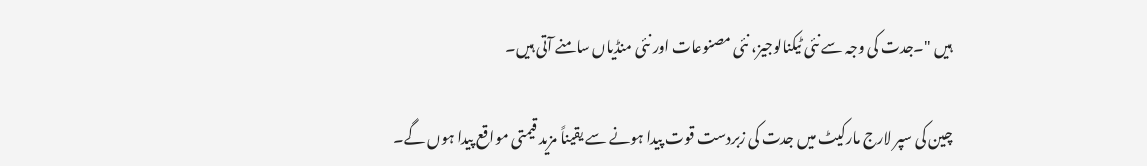ہیں "۔جدت کی وجہ سے نئی ٹیکنالوجیز، نئی مصنوعات اور نئی منڈیاں سامنے آتی ہیں۔

چین کی سپر لارج مارکیٹ میں جدت کی زبردست قوت پیدا ہونے سے یقیناً مزید قیمتی مواقع پیدا ہوں گے۔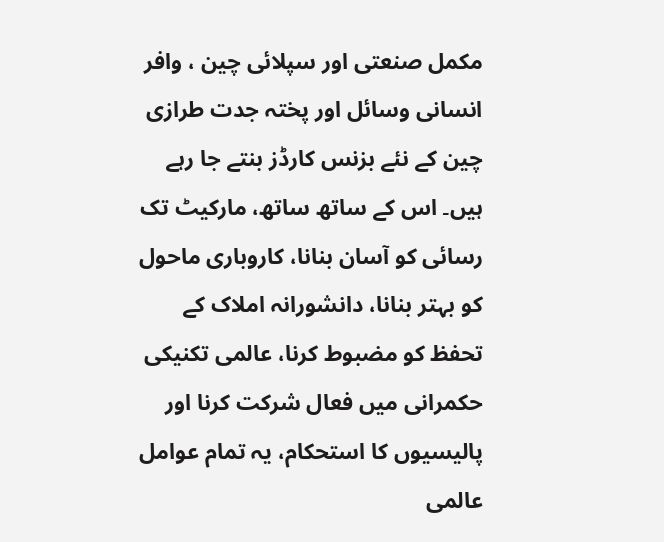مکمل صنعتی اور سپلائی چین ، وافر انسانی وسائل اور پختہ جدت طرازی چین کے نئے بزنس کارڈز بنتے جا رہے ہیں۔ اس کے ساتھ ساتھ، مارکیٹ تک رسائی کو آسان بنانا، کاروباری ماحول کو بہتر بنانا، دانشورانہ املاک کے تحفظ کو مضبوط کرنا، عالمی تکنیکی حکمرانی میں فعال شرکت کرنا اور پالیسیوں کا استحکام، یہ تمام عوامل عالمی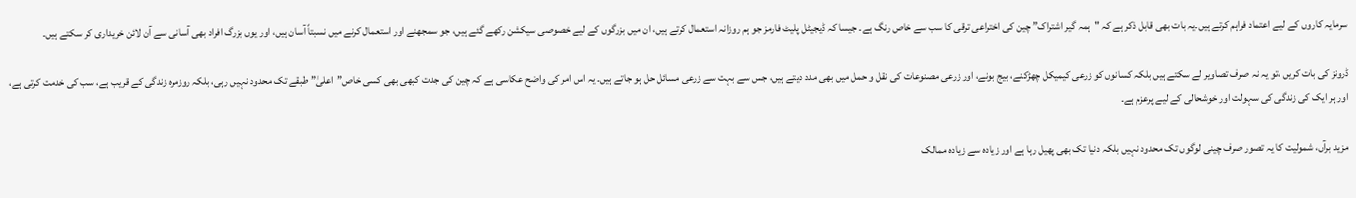سرمایہ کاروں کے لیے اعتماد فراہم کرتے ہیں۔یہ بات بھی قابل ذکر ہے کہ "ہمہ گیر اشتراک” چین کی اختراعی ترقی کا سب سے خاص رنگ ہے۔ جیسا کہ ڈیجیٹل پلیٹ فارمز جو ہم روزانہ استعمال کرتے ہیں، ان میں بزرگوں کے لیے خصوصی سیکشن رکھے گئے ہیں، جو سمجھنے اور استعمال کرنے میں نسبتاً آسان ہیں، اور یوں بزرگ افراد بھی آسانی سے آن لائن خریداری کر سکتے ہیں۔

ڈرونز کی بات کریں ،تو یہ نہ صرف تصاویر لے سکتے ہیں بلکہ کسانوں کو زرعی کیمیکل چھڑکنے، بیج بونے، اور زرعی مصنوعات کی نقل و حمل میں بھی مدد دیتے ہیں، جس سے بہت سے زرعی مسائل حل ہو جاتے ہیں۔ یہ اس امر کی واضح عکاسی ہے کہ چین کی جدت کبھی بھی کسی خاص”اعلیٰ” طبقے تک محدود نہیں رہی، بلکہ روزمرہ زندگی کے قریب ہے، سب کی خدمت کرتی ہے، اور ہر ایک کی زندگی کی سہولت اور خوشحالی کے لیے پرعزم ہے۔

مزید برآں، شمولیت کا یہ تصور صرف چینی لوگوں تک محدود نہیں بلکہ دنیا تک بھی پھیل رہا ہے اور زیادہ سے زیادہ ممالک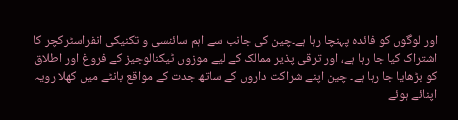اور لوگوں کو فائدہ پہنچا رہا ہے۔چین کی جانب سے اہم سائنسی و تکنیکی انفراسٹرکچر کا اشتراک کیا جا رہا ہے، اور ترقی پذیر ممالک کے لیے موزوں ٹیکنالوجیز کے فروغ اور اطلاق کو بڑھایا جا رہا ہے۔ چین اپنے شراکت داروں کے ساتھ جدت کے مواقع بانٹے میں کھلا رویہ اپنائے ہوئے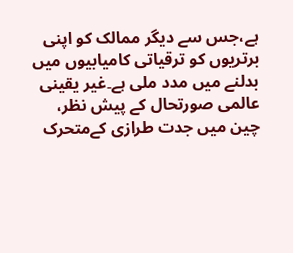ہے،جس سے دیگر ممالک کو اپنی برتریوں کو ترقیاتی کامیابیوں میں بدلنے میں مدد ملی ہے۔غیر یقینی عالمی صورتحال کے پیش نظر، چین میں جدت طرازی کےمتحرک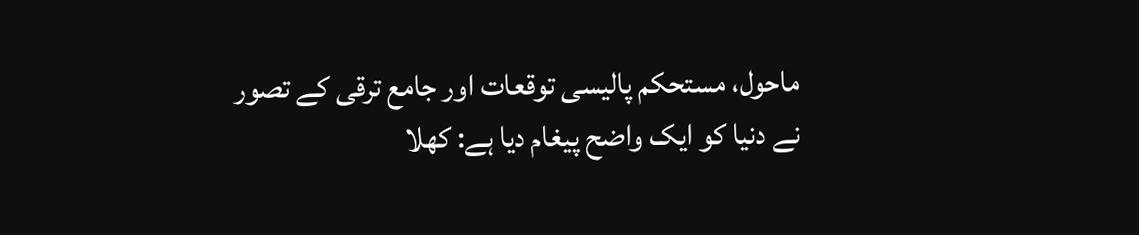ماحول، مستحکم پالیسی توقعات اور جامع ترقی کے تصور نے دنیا کو ایک واضح پیغام دیا ہے: کھلا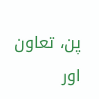پن، تعاون اور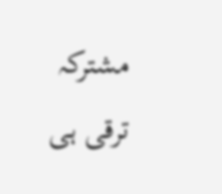مشترکہ ترقی ہی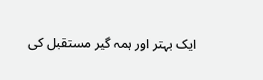ایک بہتر اور ہمہ گیر مستقبل کی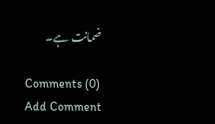ضمانت ہے۔

Comments (0)
Add Comment